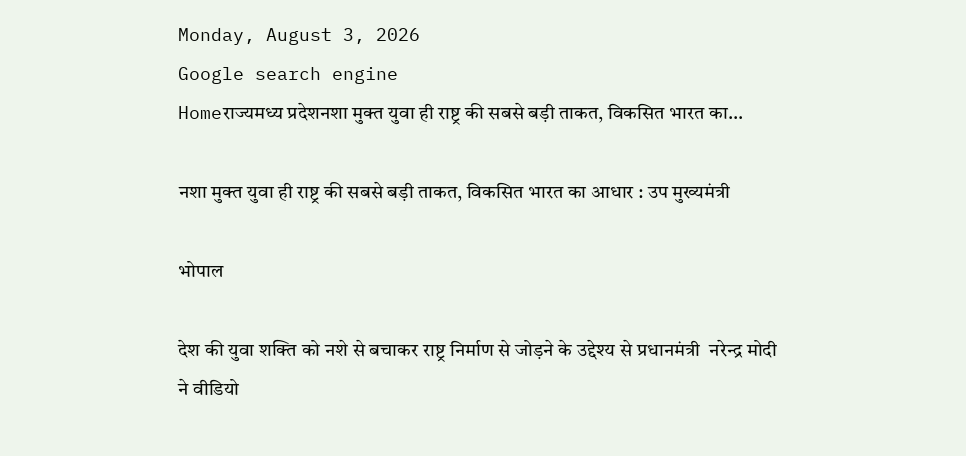Monday, August 3, 2026
Google search engine
Homeराज्यमध्य प्रदेशनशा मुक्त युवा ही राष्ट्र की सबसे बड़ी ताकत, विकसित भारत का...

नशा मुक्त युवा ही राष्ट्र की सबसे बड़ी ताकत, विकसित भारत का आधार : उप मुख्यमंत्री

भोपाल

देश की युवा शक्ति को नशे से बचाकर राष्ट्र निर्माण से जोड़ने के उद्देश्य से प्रधानमंत्री  नरेन्द्र मोदी ने वीडियो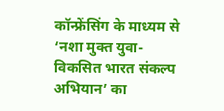कॉन्फ्रेंसिंग के माध्यम से ‘नशा मुक्त युवा-विकसित भारत संकल्प अभियान’ का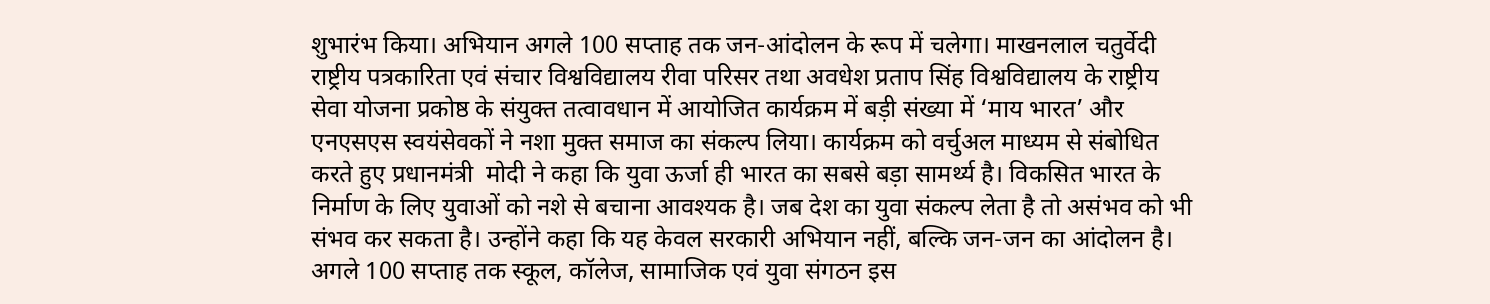शुभारंभ किया। अभियान अगले 100 सप्ताह तक जन-आंदोलन के रूप में चलेगा। माखनलाल चतुर्वेदी राष्ट्रीय पत्रकारिता एवं संचार विश्वविद्यालय रीवा परिसर तथा अवधेश प्रताप सिंह विश्वविद्यालय के राष्ट्रीय सेवा योजना प्रकोष्ठ के संयुक्त तत्वावधान में आयोजित कार्यक्रम में बड़ी संख्या में ‘माय भारत’ और एनएसएस स्वयंसेवकों ने नशा मुक्त समाज का संकल्प लिया। कार्यक्रम को वर्चुअल माध्यम से संबोधित करते हुए प्रधानमंत्री  मोदी ने कहा कि युवा ऊर्जा ही भारत का सबसे बड़ा सामर्थ्य है। विकसित भारत के निर्माण के लिए युवाओं को नशे से बचाना आवश्यक है। जब देश का युवा संकल्प लेता है तो असंभव को भी संभव कर सकता है। उन्होंने कहा कि यह केवल सरकारी अभियान नहीं, बल्कि जन-जन का आंदोलन है। अगले 100 सप्ताह तक स्कूल, कॉलेज, सामाजिक एवं युवा संगठन इस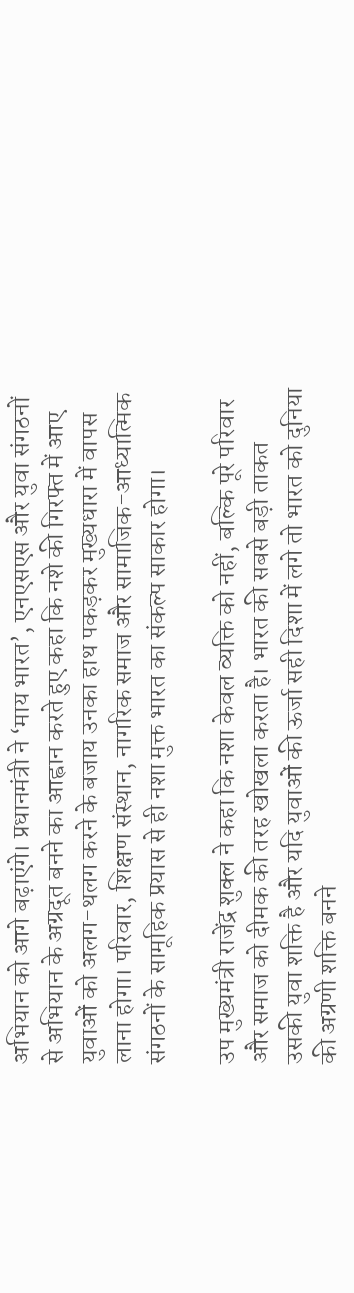अभियान को आगे बढ़ाएंगे। प्रधानमंत्री ने ‘माय भारत’, एनएसएस और युवा संगठनों से अभियान के अग्रदूत बनने का आह्वान करते हुए कहा कि नशे की गिरफ्त में आए युवाओं को अलग-थलग करने के बजाय उनका हाथ पकड़कर मुख्यधारा में वापस लाना होगा। परिवार, शिक्षण संस्थान, नागरिक समाज और सामाजिक-आध्यात्मिक संगठनों के सामूहिक प्रयास से ही नशा मुक्त भारत का संकल्प साकार होगा।

उप मुख्यमंत्री राजेंद्र शुक्ल ने कहा कि नशा केवल व्यक्ति को नहीं, बल्कि पूरे परिवार और समाज को दीमक की तरह खोखला करता है। भारत की सबसे बड़ी ताकत उसकी युवा शक्ति है और यदि युवाओं की ऊर्जा सही दिशा में लगे तो भारत को दुनिया की अग्रणी शक्ति बनने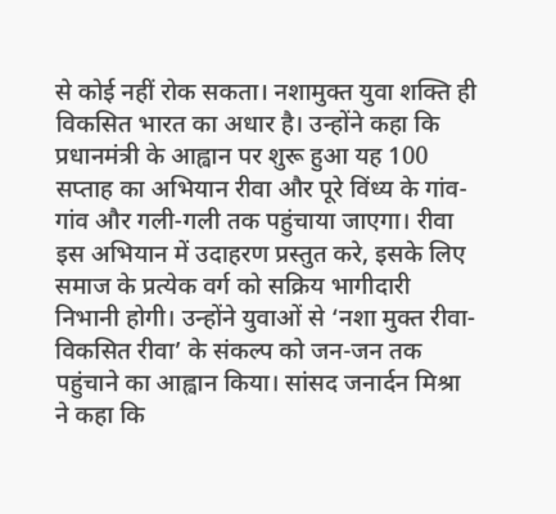से कोई नहीं रोक सकता। नशामुक्त युवा शक्ति ही विकसित भारत का अधार है। उन्होंने कहा कि प्रधानमंत्री के आह्वान पर शुरू हुआ यह 100 सप्ताह का अभियान रीवा और पूरे विंध्य के गांव-गांव और गली-गली तक पहुंचाया जाएगा। रीवा इस अभियान में उदाहरण प्रस्तुत करे, इसके लिए समाज के प्रत्येक वर्ग को सक्रिय भागीदारी निभानी होगी। उन्होंने युवाओं से ‘नशा मुक्त रीवा-विकसित रीवा’ के संकल्प को जन-जन तक पहुंचाने का आह्वान किया। सांसद जनार्दन मिश्रा ने कहा कि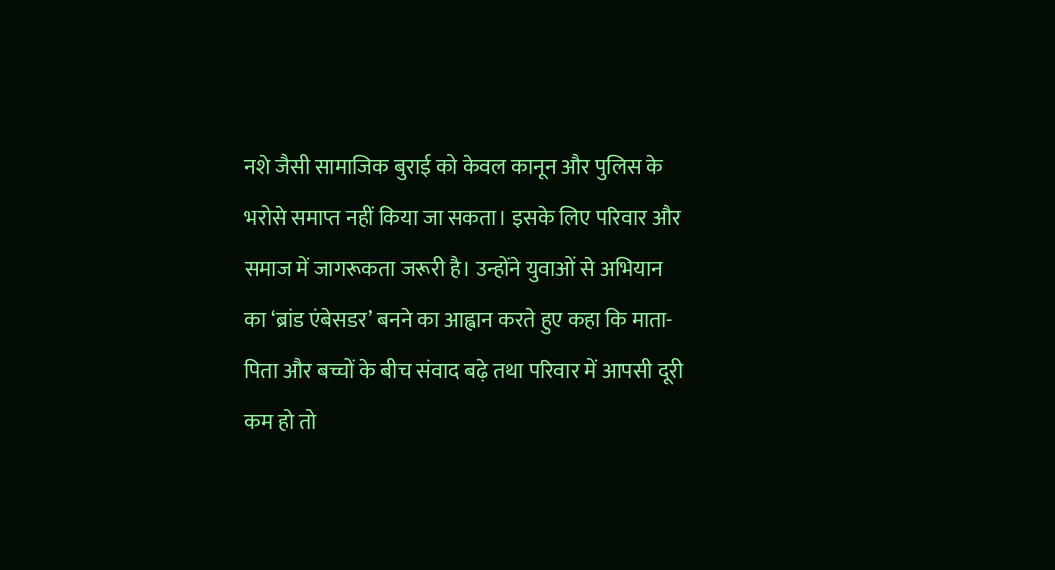नशे जैसी सामाजिक बुराई को केवल कानून और पुलिस के भरोसे समाप्त नहीं किया जा सकता। इसके लिए परिवार और समाज में जागरूकता जरूरी है। उन्होंने युवाओं से अभियान का ‘ब्रांड एंबेसडर’ बनने का आह्वान करते हुए कहा कि माता-पिता और बच्चों के बीच संवाद बढ़े तथा परिवार में आपसी दूरी कम हो तो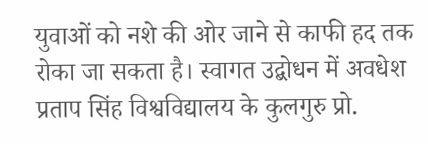युवाओं को नशे की ओर जाने से काफी हद तक रोका जा सकता है। स्वागत उद्बोधन में अवधेश प्रताप सिंह विश्वविद्यालय के कुलगुरु प्रो.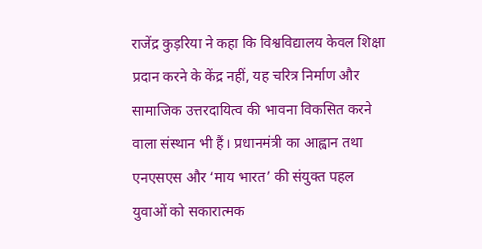राजेंद्र कुड़रिया ने कहा कि विश्वविद्यालय केवल शिक्षा प्रदान करने के केंद्र नहीं, यह चरित्र निर्माण और सामाजिक उत्तरदायित्व की भावना विकसित करने वाला संस्थान भी हैं। प्रधानमंत्री का आह्वान तथा एनएसएस और ‘माय भारत’ की संयुक्त पहल युवाओं को सकारात्मक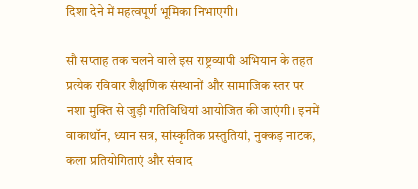दिशा देने में महत्वपूर्ण भूमिका निभाएगी।

सौ सप्ताह तक चलने वाले इस राष्ट्रव्यापी अभियान के तहत प्रत्येक रविवार शैक्षणिक संस्थानों और सामाजिक स्तर पर नशा मुक्ति से जुड़ी गतिविधियां आयोजित की जाएंगी। इनमें वाकाथॉन, ध्यान सत्र, सांस्कृतिक प्रस्तुतियां, नुक्कड़ नाटक, कला प्रतियोगिताएं और संवाद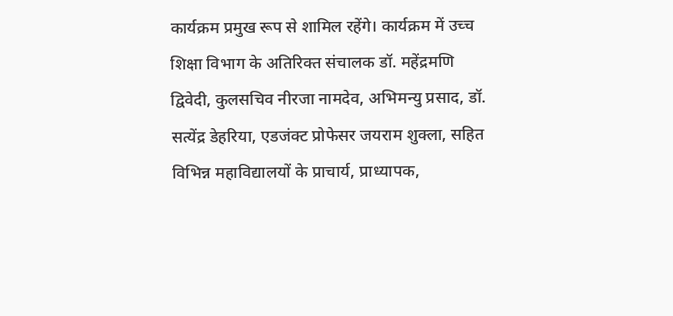कार्यक्रम प्रमुख रूप से शामिल रहेंगे। कार्यक्रम में उच्च शिक्षा विभाग के अतिरिक्त संचालक डॉ. महेंद्रमणि द्विवेदी, कुलसचिव नीरजा नामदेव, अभिमन्यु प्रसाद, डॉ. सत्येंद्र डेहरिया, एडजंक्ट प्रोफेसर जयराम शुक्ला, सहित विभिन्न महाविद्यालयों के प्राचार्य, प्राध्यापक,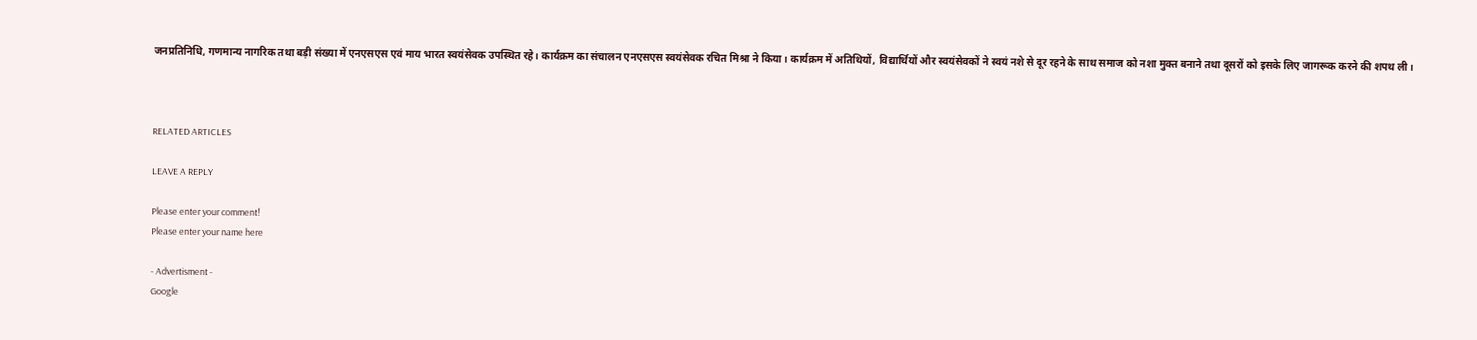जनप्रतिनिधि, गणमान्य नागरिक तथा बड़ी संख्या में एनएसएस एवं माय भारत स्वयंसेवक उपस्थित रहे। कार्यक्रम का संचालन एनएसएस स्वयंसेवक रचित मिश्रा ने किया। कार्यक्रम में अतिथियों, विद्यार्थियों और स्वयंसेवकों ने स्वयं नशे से दूर रहने के साथ समाज को नशा मुक्त बनाने तथा दूसरों को इसके लिए जागरूक करने की शपथ ली।



RELATED ARTICLES

LEAVE A REPLY

Please enter your comment!
Please enter your name here

- Advertisment -
Google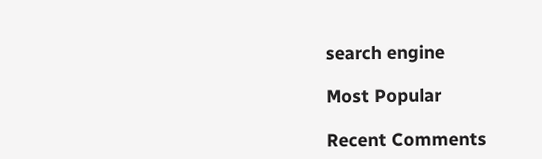search engine

Most Popular

Recent Comments